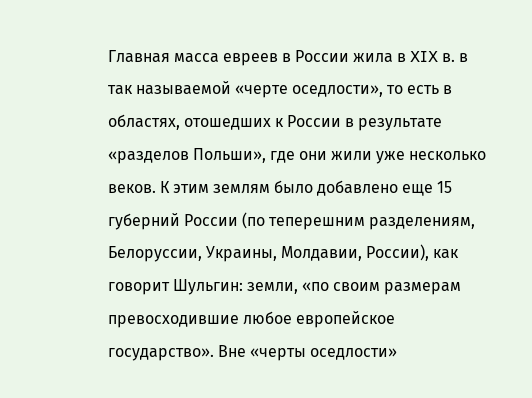Главная масса евреев в России жила в XIX в. в так называемой «черте оседлости», то есть в областях, отошедших к России в результате «разделов Польши», где они жили уже несколько веков. К этим землям было добавлено еще 15 губерний России (по теперешним разделениям, Белоруссии, Украины, Молдавии, России), как говорит Шульгин: земли, «по своим размерам превосходившие любое европейское государство». Вне «черты оседлости»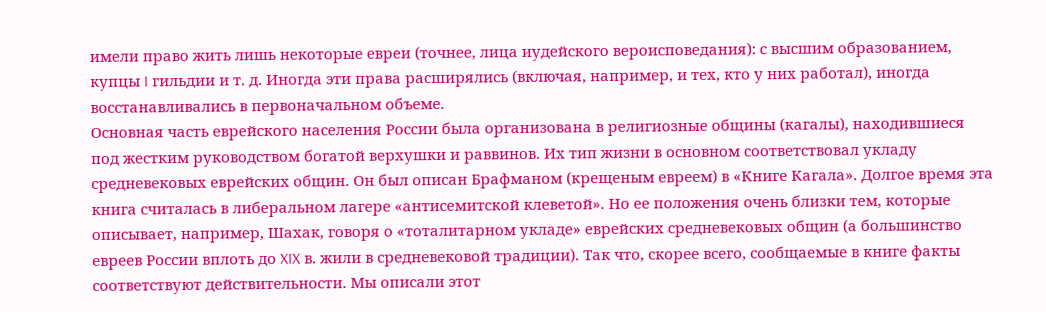имели право жить лишь некоторые евреи (точнее, лица иудейского вероисповедания): с высшим образованием, купцы I гильдии и т. д. Иногда эти права расширялись (включая, например, и тех, кто у них работал), иногда восстанавливались в первоначальном объеме.
Основная часть еврейского населения России была организована в религиозные общины (кагалы), находившиеся под жестким руководством богатой верхушки и раввинов. Их тип жизни в основном соответствовал укладу средневековых еврейских общин. Он был описан Брафманом (крещеным евреем) в «Книге Кагала». Долгое время эта книга считалась в либеральном лагере «антисемитской клеветой». Но ее положения очень близки тем, которые описывает, например, Шахак, говоря о «тоталитарном укладе» еврейских средневековых общин (а большинство евреев России вплоть до XIX в. жили в средневековой традиции). Так что, скорее всего, сообщаемые в книге факты соответствуют действительности. Мы описали этот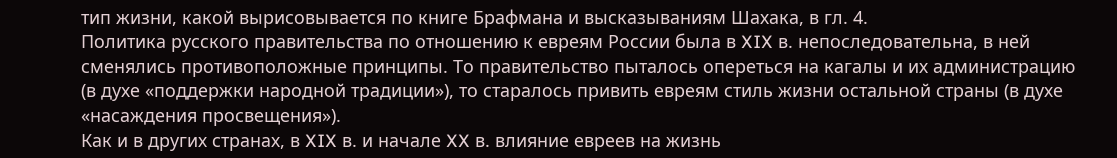тип жизни, какой вырисовывается по книге Брафмана и высказываниям Шахака, в гл. 4.
Политика русского правительства по отношению к евреям России была в XIX в. непоследовательна, в ней сменялись противоположные принципы. То правительство пыталось опереться на кагалы и их администрацию (в духе «поддержки народной традиции»), то старалось привить евреям стиль жизни остальной страны (в духе «насаждения просвещения»).
Как и в других странах, в XIX в. и начале XX в. влияние евреев на жизнь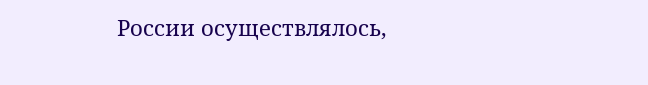России осуществлялось,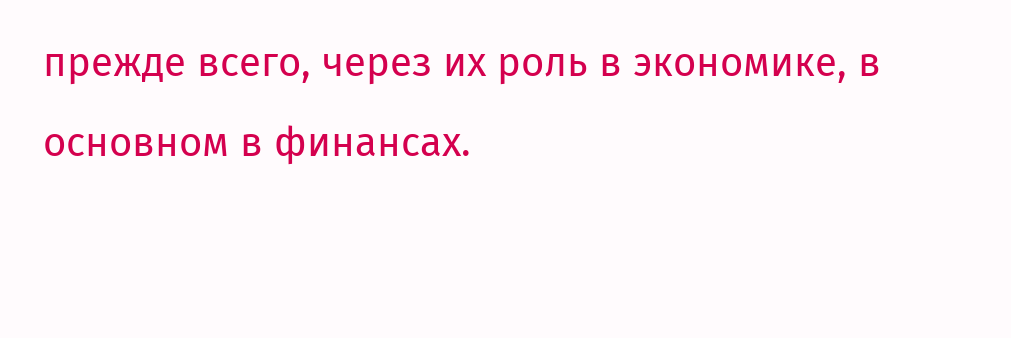прежде всего, через их роль в экономике, в основном в финансах.